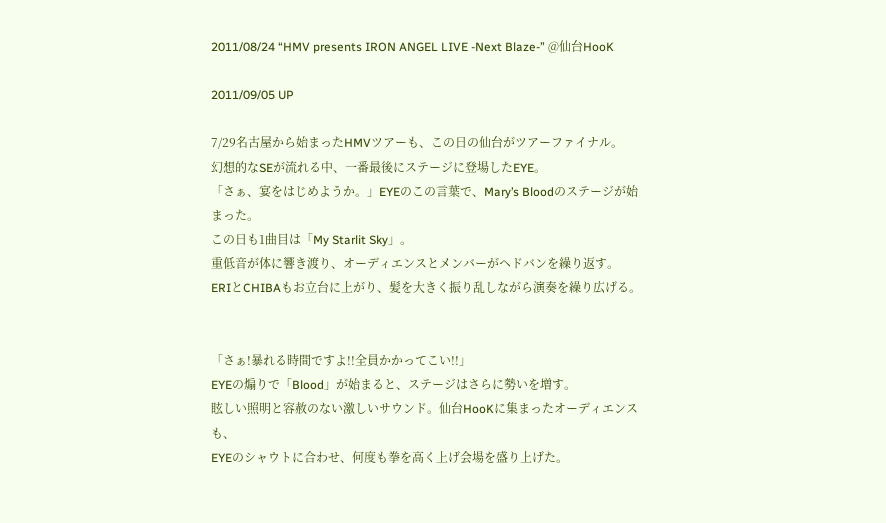2011/08/24 “HMV presents IRON ANGEL LIVE -Next Blaze-” @仙台HooK

2011/09/05 UP

7/29名古屋から始まったHMVツアーも、この日の仙台がツアーファイナル。
幻想的なSEが流れる中、一番最後にステージに登場したEYE。
「さぁ、宴をはじめようか。」EYEのこの言葉で、Mary’s Bloodのステージが始まった。
この日も1曲目は「My Starlit Sky」。
重低音が体に響き渡り、オーディエンスとメンバーがヘドバンを繰り返す。
ERIとCHIBAもお立台に上がり、髪を大きく振り乱しながら演奏を繰り広げる。


「さぁ!暴れる時間ですよ!!全員かかってこい!!」
EYEの煽りで「Blood」が始まると、ステージはさらに勢いを増す。
眩しい照明と容赦のない激しいサウンド。仙台HooKに集まったオーディエンスも、
EYEのシャウトに合わせ、何度も拳を高く上げ会場を盛り上げた。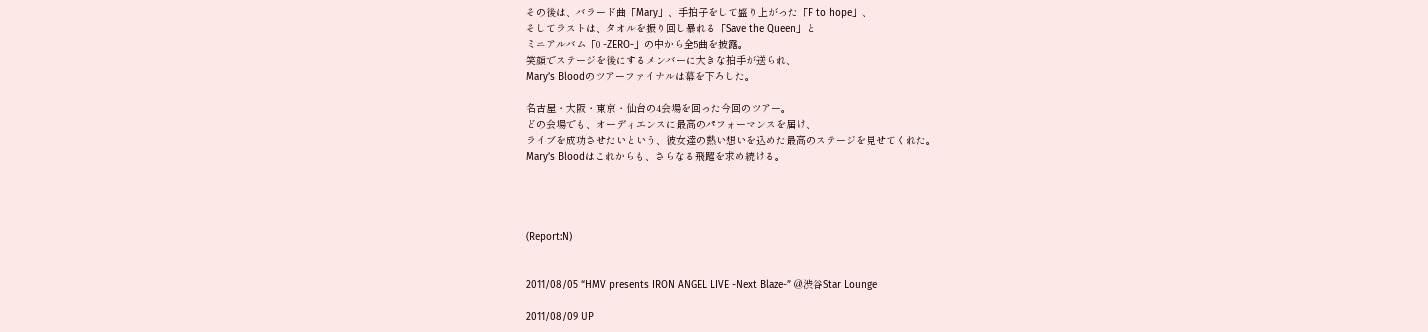その後は、バラード曲「Mary」、手拍子をして盛り上がった「F to hope」、
そしてラストは、タオルを振り回し暴れる「Save the Queen」と
ミニアルバム「0 -ZERO-」の中から全5曲を披露。
笑顔でステージを後にするメンバーに大きな拍手が送られ、
Mary’s Bloodのツアーファイナルは幕を下ろした。

名古屋・大阪・東京・仙台の4会場を回った今回のツアー。
どの会場でも、オーディエンスに最高のパフォーマンスを届け、
ライブを成功させたいという、彼女達の熱い想いを込めた最高のステージを見せてくれた。
Mary’s Bloodはこれからも、さらなる飛躍を求め続ける。




(Report:N)


2011/08/05 “HMV presents IRON ANGEL LIVE -Next Blaze-” @渋谷Star Lounge

2011/08/09 UP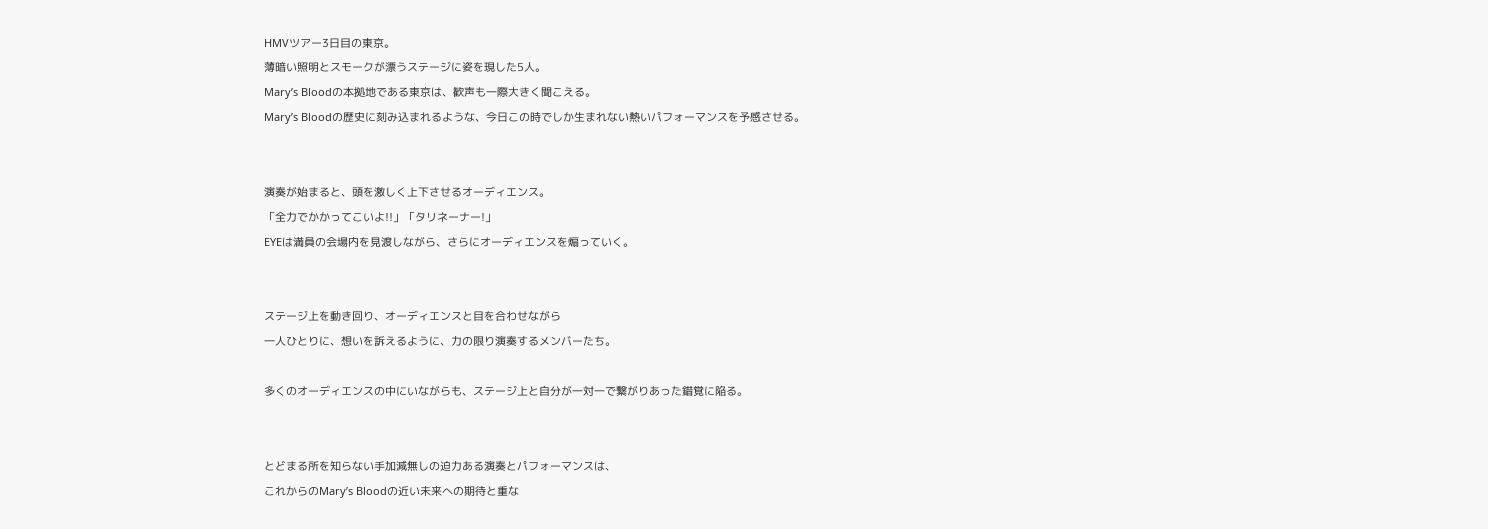HMVツアー3日目の東京。
薄暗い照明とスモークが漂うステージに姿を現した5人。
Mary’s Bloodの本拠地である東京は、歓声も一際大きく聞こえる。
Mary’s Bloodの歴史に刻み込まれるような、今日この時でしか生まれない熱いパフォーマンスを予感させる。


演奏が始まると、頭を激しく上下させるオーディエンス。
「全力でかかってこいよ!!」「タリネーナー!」
EYEは満員の会場内を見渡しながら、さらにオーディエンスを煽っていく。


ステージ上を動き回り、オーディエンスと目を合わせながら
一人ひとりに、想いを訴えるように、力の限り演奏するメンバーたち。

多くのオーディエンスの中にいながらも、ステージ上と自分が一対一で繋がりあった錯覚に陥る。


とどまる所を知らない手加減無しの迫力ある演奏とパフォーマンスは、
これからのMary’s Bloodの近い未来への期待と重な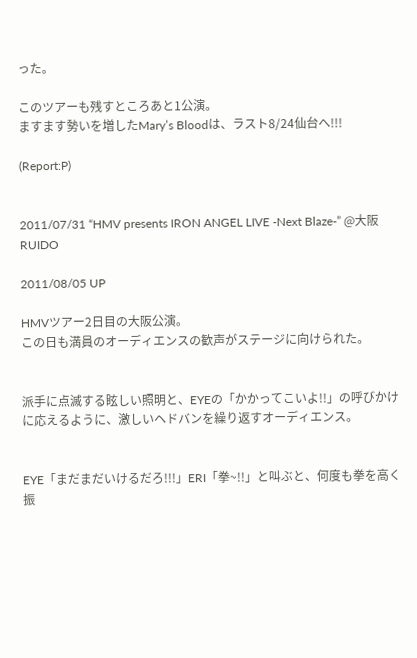った。

このツアーも残すところあと1公演。
ますます勢いを増したMary’s Bloodは、ラスト8/24仙台へ!!!

(Report:P)


2011/07/31 “HMV presents IRON ANGEL LIVE -Next Blaze-” @大阪RUIDO

2011/08/05 UP

HMVツアー2日目の大阪公演。
この日も満員のオーディエンスの歓声がステージに向けられた。


派手に点滅する眩しい照明と、EYEの「かかってこいよ!!」の呼びかけに応えるように、激しいヘドバンを繰り返すオーディエンス。


EYE「まだまだいけるだろ!!!」ERI「拳~!!」と叫ぶと、何度も拳を高く振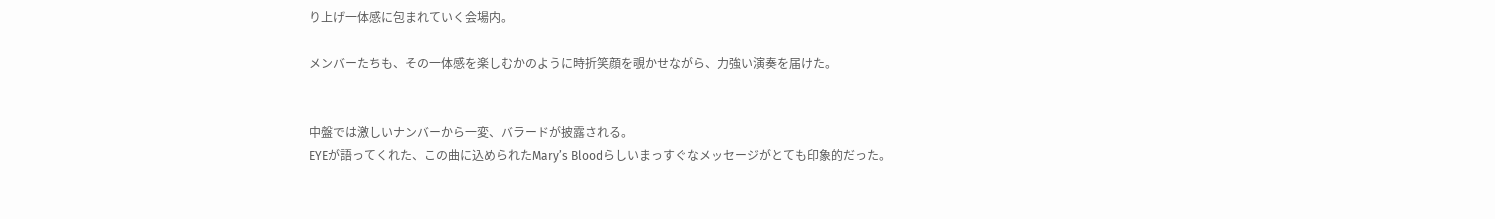り上げ一体感に包まれていく会場内。

メンバーたちも、その一体感を楽しむかのように時折笑顔を覗かせながら、力強い演奏を届けた。


中盤では激しいナンバーから一変、バラードが披露される。
EYEが語ってくれた、この曲に込められたMary’s Bloodらしいまっすぐなメッセージがとても印象的だった。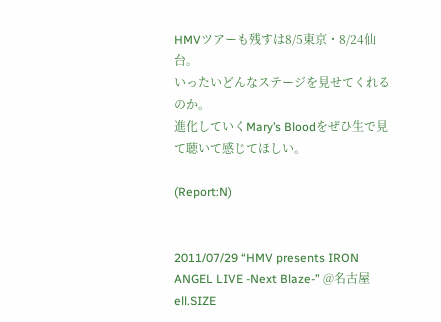HMVツアーも残すは8/5東京・8/24仙台。
いったいどんなステージを見せてくれるのか。
進化していくMary’s Bloodをぜひ生で見て聴いて感じてほしい。

(Report:N)


2011/07/29 “HMV presents IRON ANGEL LIVE -Next Blaze-” @名古屋ell.SIZE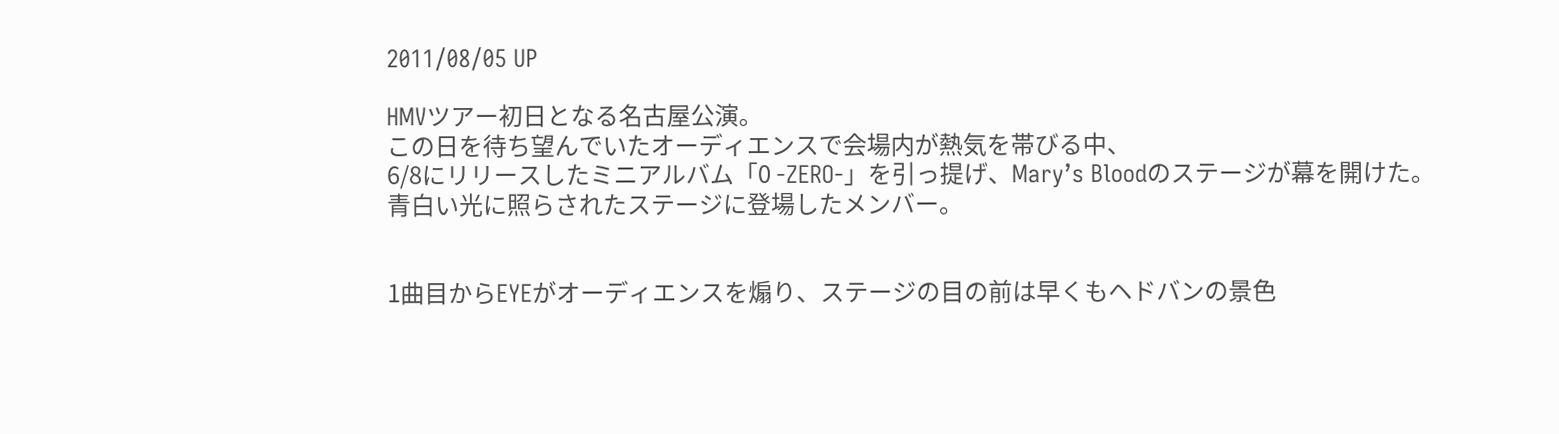2011/08/05 UP

HMVツアー初日となる名古屋公演。
この日を待ち望んでいたオーディエンスで会場内が熱気を帯びる中、
6/8にリリースしたミニアルバム「0 -ZERO-」を引っ提げ、Mary’s Bloodのステージが幕を開けた。
青白い光に照らされたステージに登場したメンバー。


1曲目からEYEがオーディエンスを煽り、ステージの目の前は早くもヘドバンの景色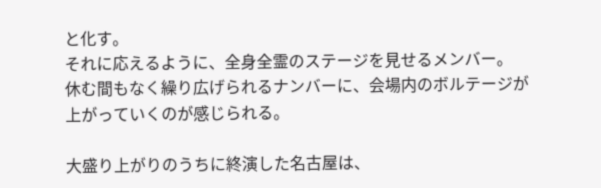と化す。
それに応えるように、全身全霊のステージを見せるメンバー。
休む間もなく繰り広げられるナンバーに、会場内のボルテージが上がっていくのが感じられる。

大盛り上がりのうちに終演した名古屋は、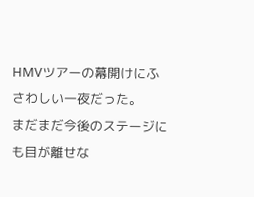HMVツアーの幕開けにふさわしい一夜だった。
まだまだ今後のステージにも目が離せな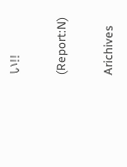い!!

(Report:N)

Arichives